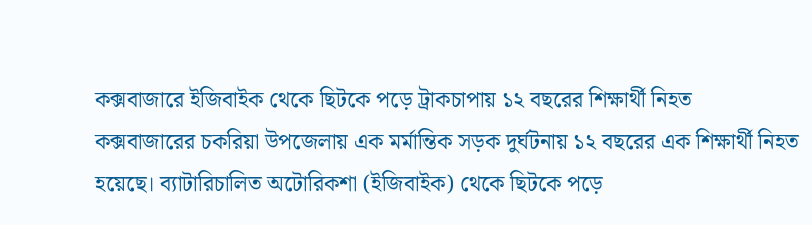কক্সবাজারে ইজিবাইক থেকে ছিটকে পড়ে ট্রাকচাপায় ১২ বছরের শিক্ষার্থী নিহত
কক্সবাজারের চকরিয়া উপজেলায় এক মর্মান্তিক সড়ক দুর্ঘটনায় ১২ বছরের এক শিক্ষার্থী নিহত হয়েছে। ব্যাটারিচালিত অটোরিকশা (ইজিবাইক) থেকে ছিটকে পড়ে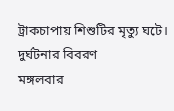ট্রাকচাপায় শিশুটির মৃত্যু ঘটে।
দুর্ঘটনার বিবরণ
মঙ্গলবার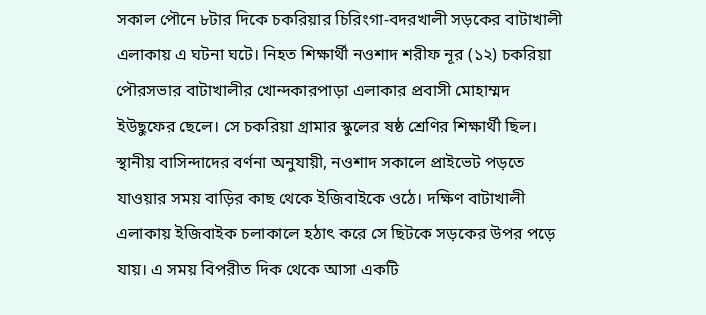সকাল পৌনে ৮টার দিকে চকরিয়ার চিরিংগা-বদরখালী সড়কের বাটাখালী এলাকায় এ ঘটনা ঘটে। নিহত শিক্ষার্থী নওশাদ শরীফ নূর (১২) চকরিয়া পৌরসভার বাটাখালীর খোন্দকারপাড়া এলাকার প্রবাসী মোহাম্মদ ইউছুফের ছেলে। সে চকরিয়া গ্রামার স্কুলের ষষ্ঠ শ্রেণির শিক্ষার্থী ছিল।
স্থানীয় বাসিন্দাদের বর্ণনা অনুযায়ী, নওশাদ সকালে প্রাইভেট পড়তে যাওয়ার সময় বাড়ির কাছ থেকে ইজিবাইকে ওঠে। দক্ষিণ বাটাখালী এলাকায় ইজিবাইক চলাকালে হঠাৎ করে সে ছিটকে সড়কের উপর পড়ে যায়। এ সময় বিপরীত দিক থেকে আসা একটি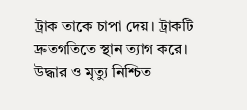ট্রাক তাকে চাপা দেয়। ট্রাকটি দ্রুতগতিতে স্থান ত্যাগ করে।
উদ্ধার ও মৃত্যু নিশ্চিত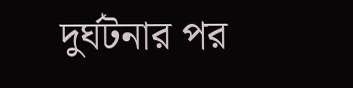দুর্ঘটনার পর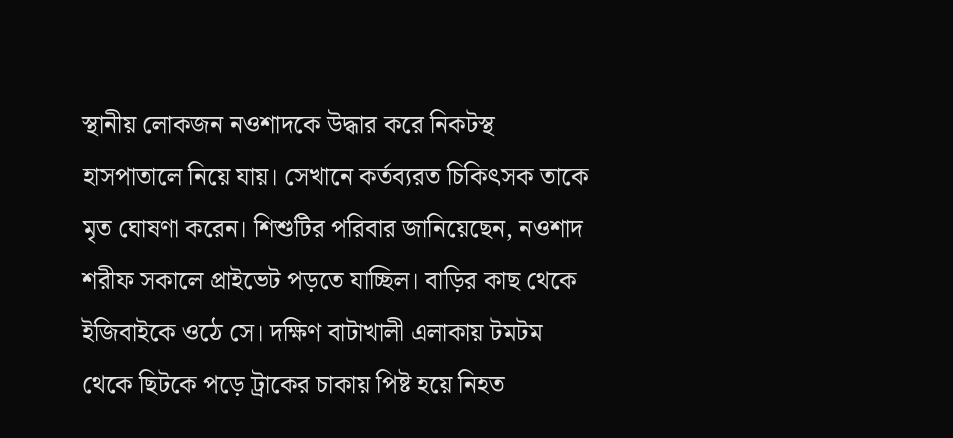স্থানীয় লোকজন নওশাদকে উদ্ধার করে নিকটস্থ হাসপাতালে নিয়ে যায়। সেখানে কর্তব্যরত চিকিৎসক তাকে মৃত ঘোষণা করেন। শিশুটির পরিবার জানিয়েছেন, নওশাদ শরীফ সকালে প্রাইভেট পড়তে যাচ্ছিল। বাড়ির কাছ থেকে ইজিবাইকে ওঠে সে। দক্ষিণ বাটাখালী এলাকায় টমটম থেকে ছিটকে পড়ে ট্রাকের চাকায় পিষ্ট হয়ে নিহত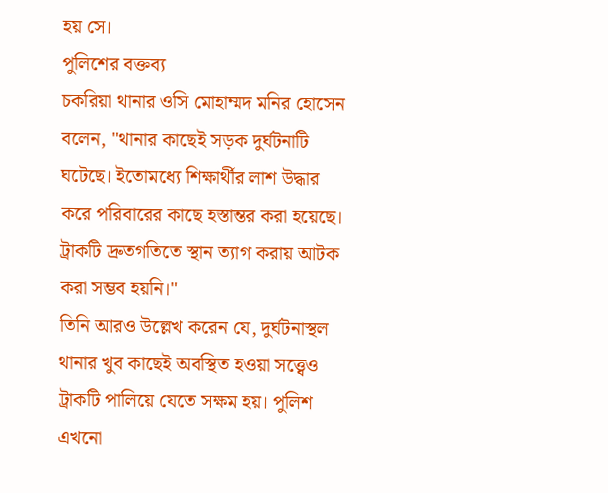হয় সে।
পুলিশের বক্তব্য
চকরিয়া থানার ওসি মোহাম্মদ মনির হোসেন বলেন, "থানার কাছেই সড়ক দুর্ঘটনাটি ঘটেছে। ইতোমধ্যে শিক্ষার্থীর লাশ উদ্ধার করে পরিবারের কাছে হস্তান্তর করা হয়েছে। ট্রাকটি দ্রুতগতিতে স্থান ত্যাগ করায় আটক করা সম্ভব হয়নি।"
তিনি আরও উল্লেখ করেন যে, দুর্ঘটনাস্থল থানার খুব কাছেই অবস্থিত হওয়া সত্ত্বেও ট্রাকটি পালিয়ে যেতে সক্ষম হয়। পুলিশ এখনো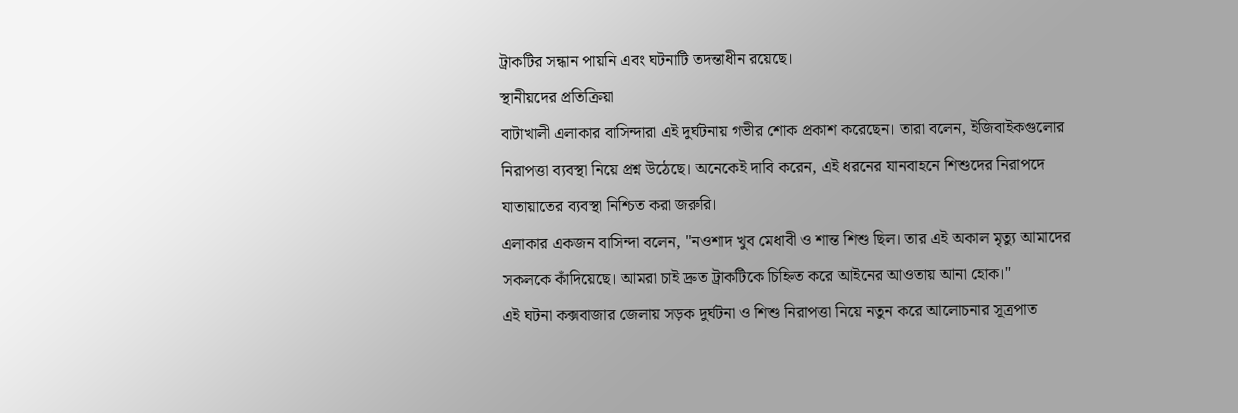ট্রাকটির সন্ধান পায়নি এবং ঘটনাটি তদন্তাধীন রয়েছে।
স্থানীয়দের প্রতিক্রিয়া
বাটাখালী এলাকার বাসিন্দারা এই দুর্ঘটনায় গভীর শোক প্রকাশ করেছেন। তারা বলেন, ইজিবাইকগুলোর নিরাপত্তা ব্যবস্থা নিয়ে প্রশ্ন উঠেছে। অনেকেই দাবি করেন, এই ধরনের যানবাহনে শিশুদের নিরাপদে যাতায়াতের ব্যবস্থা নিশ্চিত করা জরুরি।
এলাকার একজন বাসিন্দা বলেন, "নওশাদ খুব মেধাবী ও শান্ত শিশু ছিল। তার এই অকাল মৃত্যু আমাদের সকলকে কাঁদিয়েছে। আমরা চাই দ্রুত ট্রাকটিকে চিহ্নিত করে আইনের আওতায় আনা হোক।"
এই ঘটনা কক্সবাজার জেলায় সড়ক দুর্ঘটনা ও শিশু নিরাপত্তা নিয়ে নতুন করে আলোচনার সূত্রপাত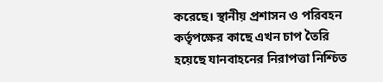করেছে। স্থানীয় প্রশাসন ও পরিবহন কর্তৃপক্ষের কাছে এখন চাপ তৈরি হয়েছে যানবাহনের নিরাপত্তা নিশ্চিত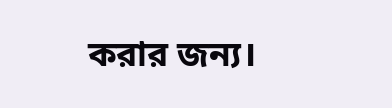করার জন্য।